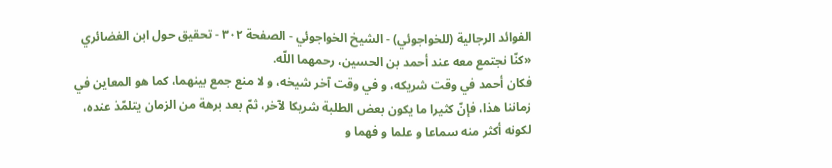الفوائد الرجالية (للخواجوئي) - الشيخ الخواجوئي - الصفحة ٣٠٢ - تحقيق حول ابن الغضائري
«كنّا نجتمع معه عند أحمد بن الحسين، رحمهما اللّه.
فكان أحمد في وقت شريكه، و في وقت آخر شيخه، و لا منع جمع بينهما، كما هو المعاين في زماننا هذا، فإنّ كثيرا ما يكون بعض الطلبة شريكا لآخر، ثمّ بعد برهة من الزمان يتلمّذ عنده، لكونه أكثر منه سماعا و علما و فهما و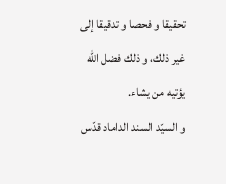تحقيقا و فحصا و تدقيقا إلى غير ذلك، و ذلك فضل اللّه يؤتيه من يشاء.
و السيّد السند الداماد قدّس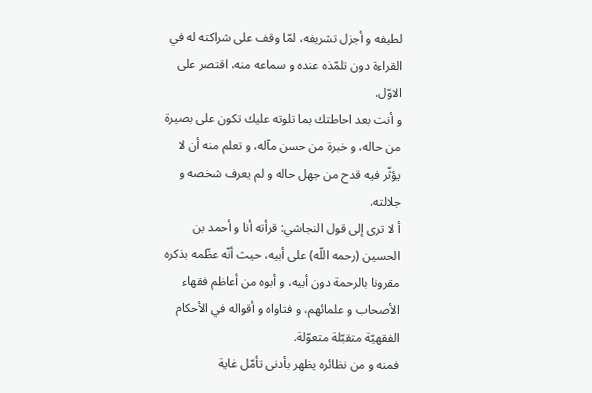لطيفه و أجزل تشريفه، لمّا وقف على شراكته له في القراءة دون تلمّذه عنده و سماعه منه، اقتصر على الاوّل.
و أنت بعد احاطتك بما تلوته عليك تكون على بصيرة من حاله، و خبرة من حسن مآله، و تعلم منه أن لا يؤثّر فيه قدح من جهل حاله و لم يعرف شخصه و جلالته.
أ لا ترى إلى قول النجاشي: قرأته أنا و أحمد بن الحسين (رحمه اللّه) على أبيه، حيث أنّه عظّمه بذكره مقرونا بالرحمة دون أبيه، و أبوه من أعاظم فقهاء الأصحاب و علمائهم، و فتاواه و أقواله في الأحكام الفقهيّة متقبّلة متعوّلة.
فمنه و من نظائره يظهر بأدنى تأمّل غاية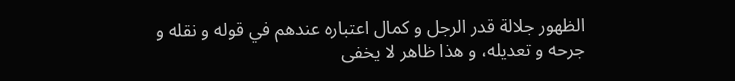الظهور جلالة قدر الرجل و كمال اعتباره عندهم في قوله و نقله و جرحه و تعديله، و هذا ظاهر لا يخفى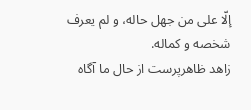إلّا على من جهل حاله، و لم يعرف شخصه و كماله.
زاهد ظاهرپرست از حال ما آگاه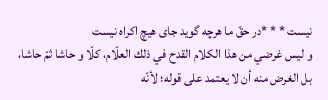نيست * * *در حقّ ما هرچه گويد جاى هيچ اكراه نيست
و ليس غرضي من هذا الكلام القدح في ذلك العلّام، كلّا و حاشا ثمّ حاشا، بل الغرض منه أن لا يعتمد على قوله؛ لأنّه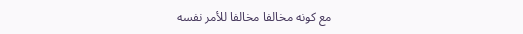مع كونه مخالفا مخالفا للأمر نفسه